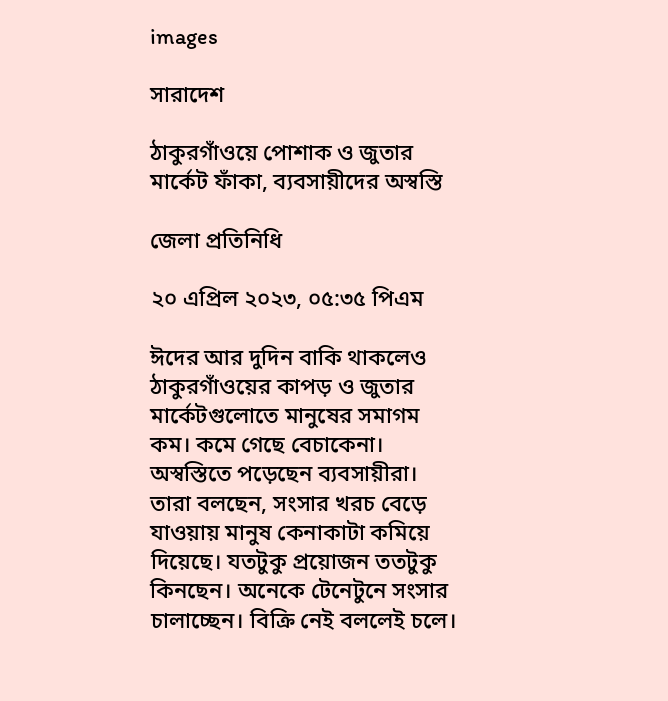images

সারাদেশ

ঠাকুরগাঁওয়ে পোশাক ও জুতার মার্কেট ফাঁকা, ব্যবসায়ীদের অস্বস্তি

জেলা প্রতিনিধি

২০ এপ্রিল ২০২৩, ০৫:৩৫ পিএম

ঈদের আর দুদিন বাকি থাকলেও ঠাকুরগাঁওয়ের কাপড় ও জুতার মার্কেটগুলোতে মানুষের সমাগম কম। কমে গেছে বেচাকেনা। অস্বস্তিতে পড়েছেন ব্যবসায়ীরা। তারা বলছেন, সংসার খরচ বেড়ে যাওয়ায় মানুষ কেনাকাটা কমিয়ে দিয়েছে। যতটুকু প্রয়োজন ততটুকু কিনছেন। অনেকে টেনেটুনে সংসার চালাচ্ছেন। বিক্রি নেই বললেই চলে।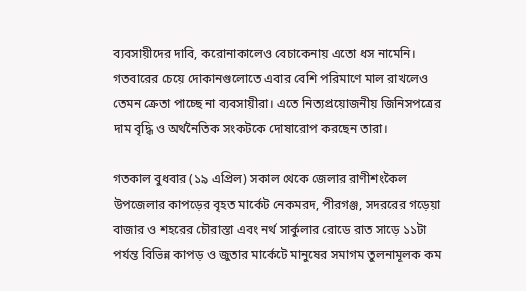ব্যবসায়ীদের দাবি, করোনাকালেও বেচাকেনায় এতো ধস নামেনি। গতবারের চেয়ে দোকানগুলোতে এবার বেশি পরিমাণে মাল রাখলেও তেমন ক্রেতা পাচ্ছে না ব্যবসায়ীরা। এতে নিত্যপ্রয়োজনীয় জিনিসপত্রের দাম বৃদ্ধি ও অর্থনৈতিক সংকটকে দোষারোপ করছেন তারা।

গতকাল বুধবার (১৯ এপ্রিল) সকাল থেকে জেলার রাণীশংকৈল উপজেলার কাপড়ের বৃহত মার্কেট নেকমরদ, পীরগঞ্জ, সদররের গড়েয়া বাজার ও শহরের চৌরাস্তা এবং নর্থ সার্কুলার রোডে রাত সাড়ে ১১টা পর্যন্ত বিভিন্ন কাপড় ও জুতার মার্কেটে মানুষের সমাগম তুলনামূলক কম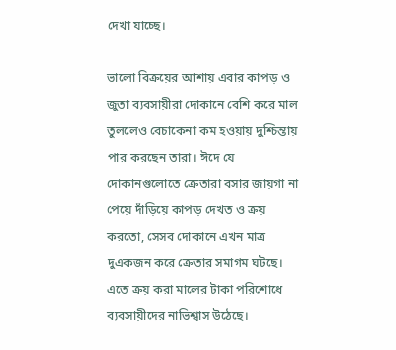দেখা যাচ্ছে।

ভালো বিক্রয়ের আশায় এবার কাপড় ও জুতা ব্যবসায়ীরা দোকানে বেশি করে মাল তুললেও বেচাকেনা কম হওয়ায় দুশ্চিন্তায় পার করছেন তারা। ঈদে যে দোকানগুলোতে ক্রেতারা বসার জায়গা না পেয়ে দাঁড়িয়ে কাপড় দেখত ও ক্রয় করতো, সেসব দোকানে এখন মাত্র দুএকজন করে ক্রেতার সমাগম ঘটছে। এতে ক্রয় করা মালের টাকা পরিশোধে ব্যবসায়ীদের নাভিশ্বাস উঠেছে।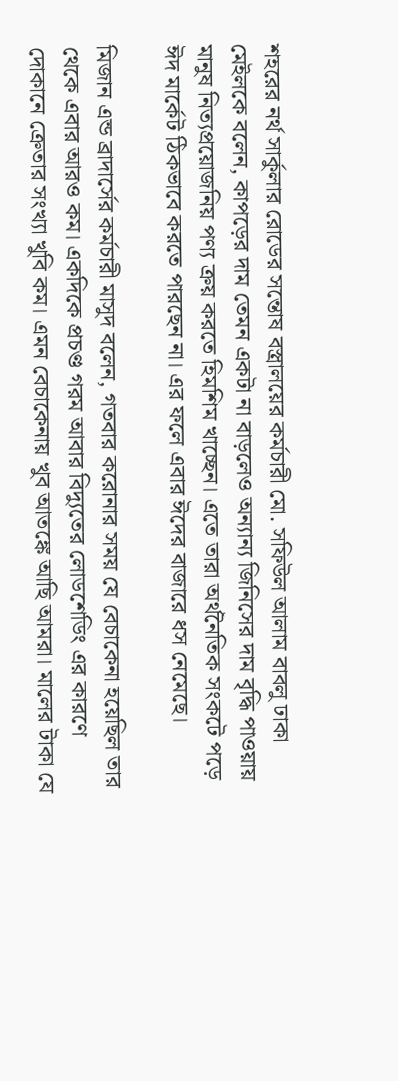শহরের নর্থ সার্কুলার রোডের সন্তোষ বস্ত্রালয়ের কর্মচারী মো. সফিউল আলাম বাবলু ঢাকা মেইলকে বলেন, কাপড়ের দাম তেমন একটা না বাড়লেও অন্যান্য জিনিসের দাম বৃদ্ধি পাওয়ায় মানুষ নিত্যপ্রয়োজনিয় পণ্য ক্রয় করতে হিমশিম খাচ্ছেন। এতে তারা অর্থনৈতিক সংকটে পড়ে ঈদ মার্কেট ঠিকভাবে করতে পারছেন না। এর ফলে এবার ঈদের বাজারে ধস নেমেছে।

মিজান এন্ড ব্রাদার্সের কর্মচারী মাসুদ বলেন, গতবার করোনার সময় যে বেচাকেনা হয়েছিল তার থেকে এবার আরও কম। একদিকে প্রচণ্ড গরম আবার বিদ্যুতের লোডশেডিং এর কারণে দোকানে ক্রেতার সংখ্যা খুবি কম। এমন বেচাকেনায় খুব আতঙ্কে আছি আমরা। মালের টাকা যে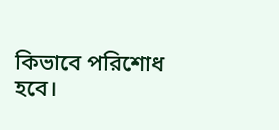কিভাবে পরিশোধ হবে।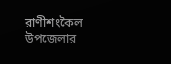রাণীশংকৈল উপজেলার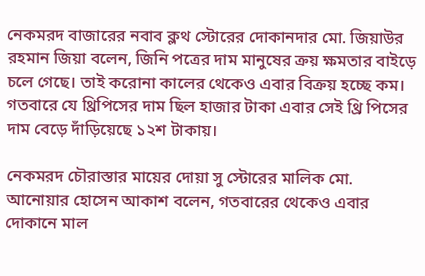নেকমরদ বাজারের নবাব ক্লথ স্টোরের দোকানদার মো. জিয়াউর রহমান জিয়া বলেন, জিনি পত্রের দাম মানুষের ক্রয় ক্ষমতার বাইড়ে চলে গেছে। তাই করোনা কালের থেকেও এবার বিক্রয় হচ্ছে কম। গতবারে যে থ্রিপিসের দাম ছিল হাজার টাকা এবার সেই থ্রি পিসের দাম বেড়ে দাঁড়িয়েছে ১২শ টাকায়।

নেকমরদ চৌরাস্তার মায়ের দোয়া সু স্টোরের মালিক মো. আনোয়ার হোসেন আকাশ বলেন, গতবারের থেকেও এবার দোকানে মাল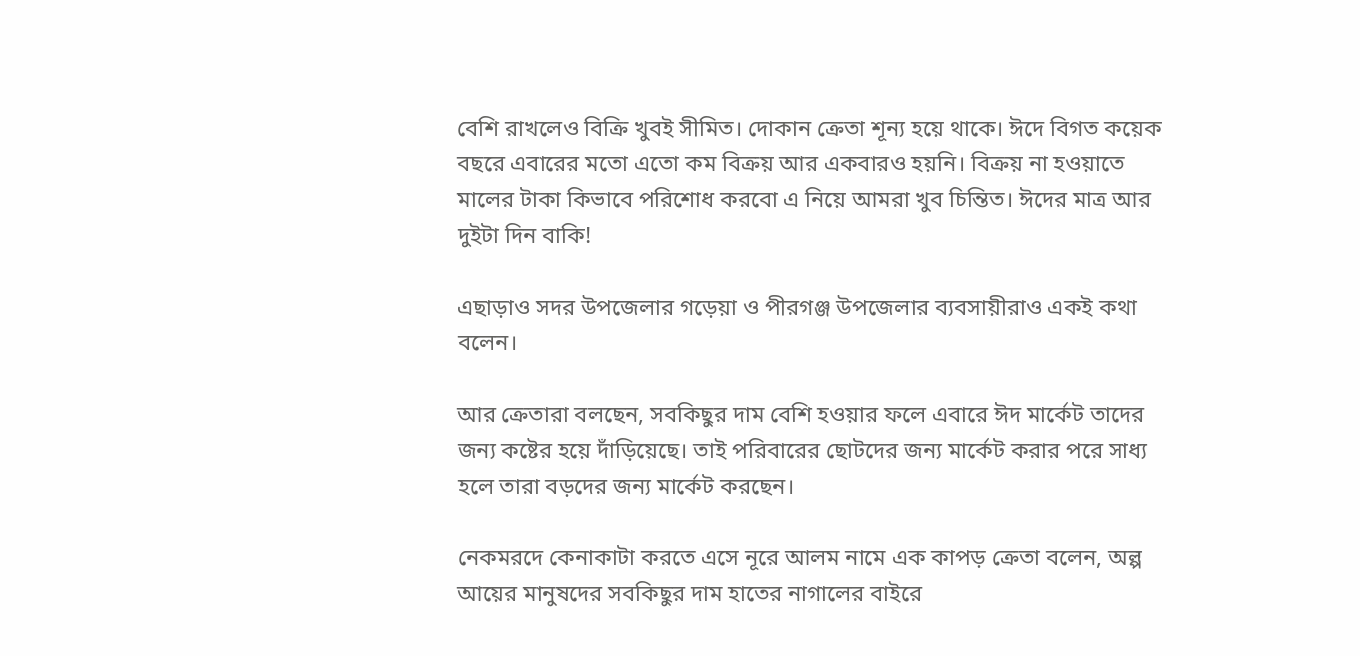বেশি রাখলেও বিক্রি খুবই সীমিত। দোকান ক্রেতা শূন্য হয়ে থাকে। ঈদে বিগত কয়েক বছরে এবারের মতো এতো কম বিক্রয় আর একবারও হয়নি। বিক্রয় না হওয়াতে মালের টাকা কিভাবে পরিশোধ করবো এ নিয়ে আমরা খুব চিন্তিত। ঈদের মাত্র আর দুইটা দিন বাকি!

এছাড়াও সদর উপজেলার গড়েয়া ও পীরগঞ্জ উপজেলার ব্যবসায়ীরাও একই কথা বলেন।

আর ক্রেতারা বলছেন, সবকিছুর দাম বেশি হওয়ার ফলে এবারে ঈদ মার্কেট তাদের জন্য কষ্টের হয়ে দাঁড়িয়েছে। তাই পরিবারের ছোটদের জন্য মার্কেট করার পরে সাধ্য হলে তারা বড়দের জন্য মার্কেট করছেন।

নেকমরদে কেনাকাটা করতে এসে নূরে আলম নামে এক কাপড় ক্রেতা বলেন, অল্প আয়ের মানুষদের সবকিছুর দাম হাতের নাগালের বাইরে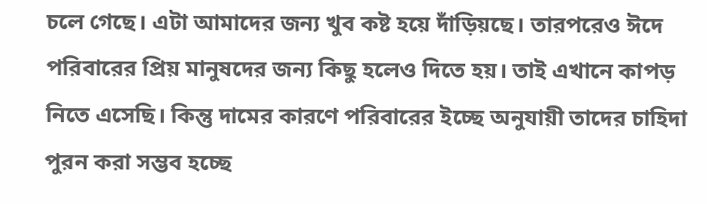চলে গেছে। এটা আমাদের জন্য খুব কষ্ট হয়ে দাঁড়িয়ছে। তারপরেও ঈদে পরিবারের প্রিয় মানুষদের জন্য কিছু হলেও দিতে হয়। তাই এখানে কাপড় নিতে এসেছি। কিন্তু দামের কারণে পরিবারের ইচ্ছে অনুযায়ী তাদের চাহিদা পুরন করা সম্ভব হচ্ছে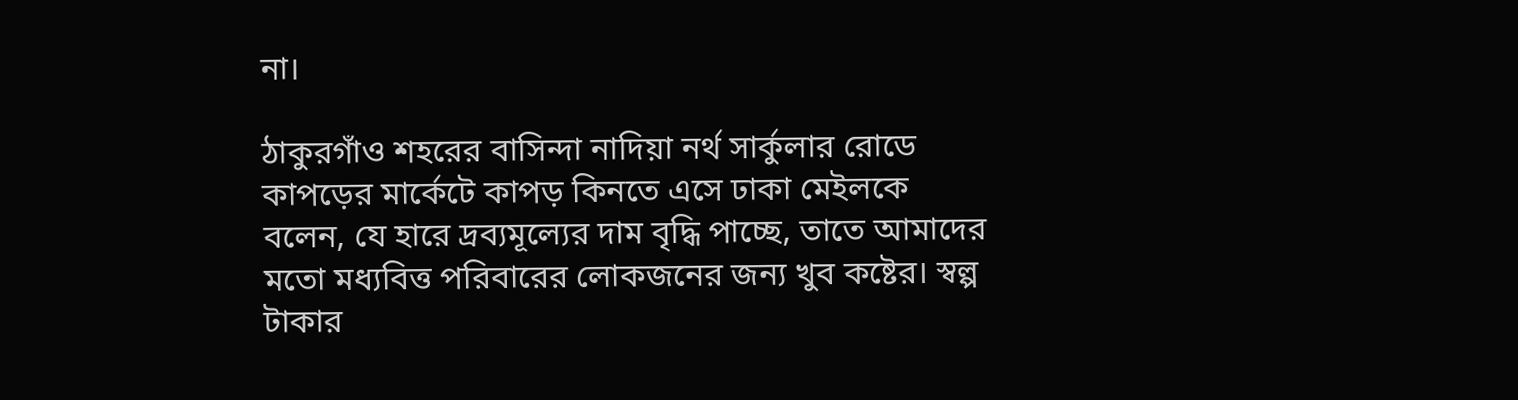না।

ঠাকুরগাঁও শহরের বাসিন্দা নাদিয়া নর্থ সার্কুলার রোডে কাপড়ের মার্কেটে কাপড় কিনতে এসে ঢাকা মেইলকে বলেন, যে হারে দ্রব্যমূল্যের দাম বৃদ্ধি পাচ্ছে, তাতে আমাদের মতো মধ্যবিত্ত পরিবারের লোকজনের জন্য খুব কষ্টের। স্বল্প টাকার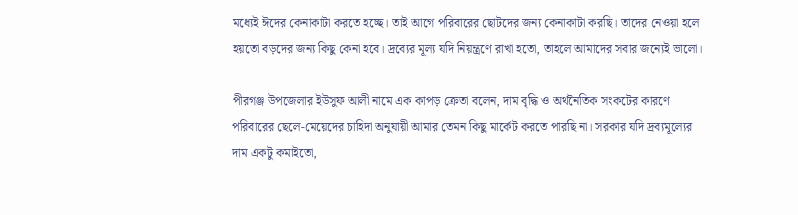মধ্যেই ঈদের কেনাকাটা করতে হচ্ছে। তাই আগে পরিবারের ছোটদের জন্য কেনাকাটা করছি। তাদের নেওয়া হলে হয়তো বড়দের জন্য কিছু কেনা হবে। দ্রব্যের মূল্য যদি নিয়ন্ত্রণে রাখা হতো, তাহলে আমাদের সবার জন্যেই ভালো।

পীরগঞ্জ উপজেলার ইউসুফ আলী নামে এক কাপড় ক্রেতা বলেন, দাম বৃদ্ধি ও অর্থনৈতিক সংকটের কারণে পরিবারের ছেলে-মেয়েদের চাহিদা অনুযায়ী আমার তেমন কিছু মার্কেট করতে পারছি না। সরকার যদি দ্রব্যমূল্যের দাম একটু কমাইতো,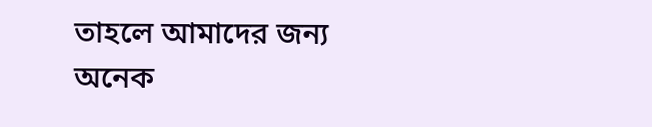তাহলে আমাদের জন্য অনেক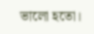ভালো হতো।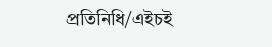প্রতিনিধি/এইচই